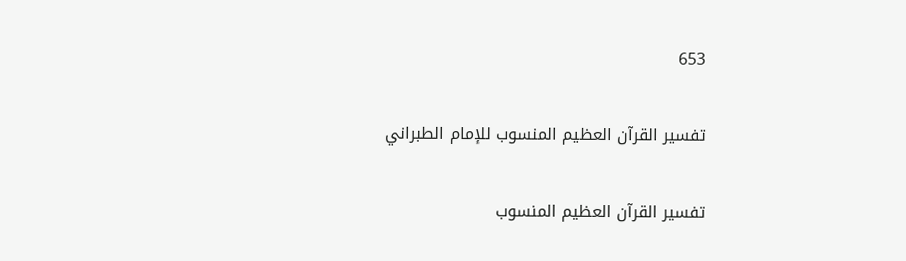653

تفسير القرآن العظيم المنسوب للإمام الطبراني

تفسير القرآن العظيم المنسوب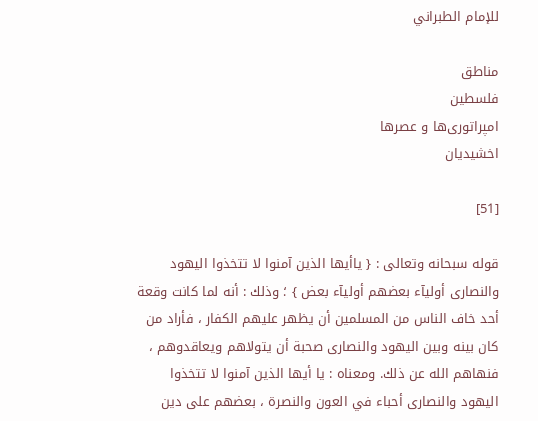للإمام الطبراني

مناطق
فلسطین
امپراتوری‌ها و عصرها
اخشیدیان

[51]

قوله سبحانه وتعالى : { ياأيها الذين آمنوا لا تتخذوا اليهود والنصارى أوليآء بعضهم أوليآء بعض } ؛ وذلك : أنه لما كانت وقعة أحد خاف الناس من المسلمين أن يظهر عليهم الكفار ، فأراد من كان بينه وبين اليهود والنصارى صحبة أن يتولاهم ويعاقدوهم ، فنهاهم الله عن ذلك. ومعناه : يا أيها الذين آمنوا لا تتخذوا اليهود والنصارى أحباء في العون والنصرة ، بعضهم على دين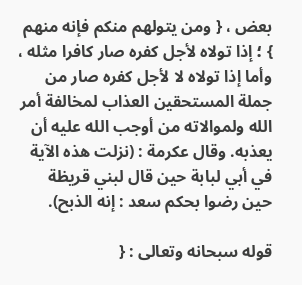بعض ، { ومن يتولهم منكم فإنه منهم } ؛ إذا تولاه لأجل كفره صار كافرا مثله ، وأما إذا تولاه لا لأجل كفره صار من جملة المستحقين العذاب لمخالفة أمر الله ولموالاته من أوجب الله عليه أن يعذبه. وقال عكرمة : (نزلت هذه الآية في أبي لبابة حين قال لبني قريظة حين رضوا بحكم سعد : إنه الذبح).

قوله سبحانه وتعالى : {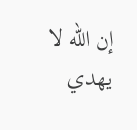إن الله لا يهدي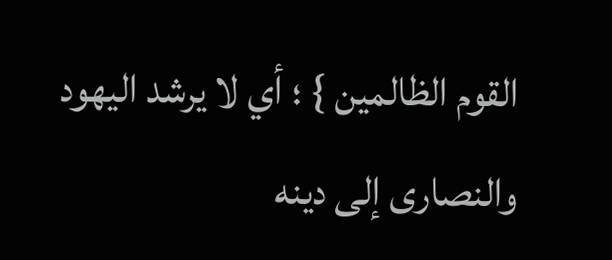القوم الظالمين } ؛ أي لا يرشد اليهود والنصارى إلى دينه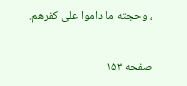، وحجته ما داموا على كفرهم.

صفحه ۱۵۳